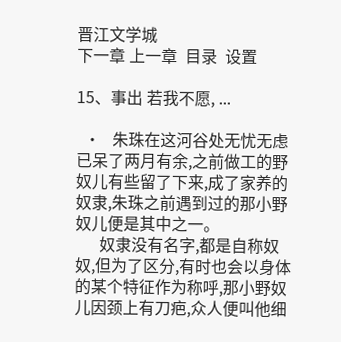晋江文学城
下一章 上一章  目录  设置

15、事出 若我不愿, ...

  •   朱珠在这河谷处无忧无虑已呆了两月有余,之前做工的野奴儿有些留了下来,成了家养的奴隶,朱珠之前遇到过的那小野奴儿便是其中之一。
      奴隶没有名字,都是自称奴奴,但为了区分,有时也会以身体的某个特征作为称呼,那小野奴儿因颈上有刀疤,众人便叫他细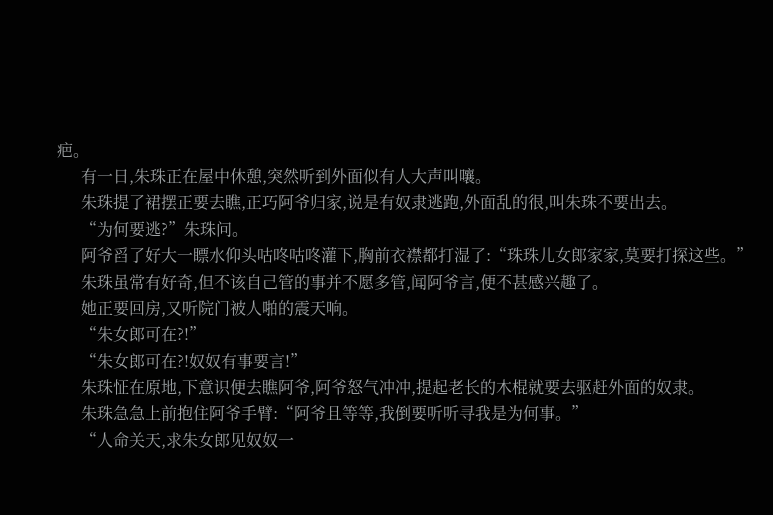疤。
      有一日,朱珠正在屋中休憩,突然听到外面似有人大声叫嚷。
      朱珠提了裙摆正要去瞧,正巧阿爷归家,说是有奴隶逃跑,外面乱的很,叫朱珠不要出去。
      “为何要逃?”朱珠问。
      阿爷舀了好大一瞟水仰头咕咚咕咚灌下,胸前衣襟都打湿了:“珠珠儿女郎家家,莫要打探这些。”
      朱珠虽常有好奇,但不该自己管的事并不愿多管,闻阿爷言,便不甚感兴趣了。
      她正要回房,又听院门被人啪的震天响。
      “朱女郎可在?!”
      “朱女郎可在?!奴奴有事要言!”
      朱珠怔在原地,下意识便去瞧阿爷,阿爷怒气冲冲,提起老长的木棍就要去驱赶外面的奴隶。
      朱珠急急上前抱住阿爷手臂:“阿爷且等等,我倒要听听寻我是为何事。”
      “人命关天,求朱女郎见奴奴一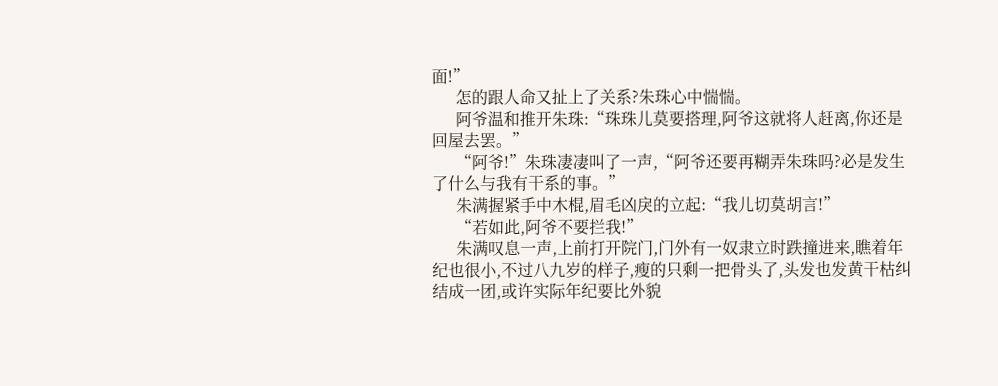面!”
      怎的跟人命又扯上了关系?朱珠心中惴惴。
      阿爷温和推开朱珠:“珠珠儿莫要搭理,阿爷这就将人赶离,你还是回屋去罢。”
      “阿爷!”朱珠凄凄叫了一声,“阿爷还要再糊弄朱珠吗?必是发生了什么与我有干系的事。”
      朱满握紧手中木棍,眉毛凶戾的立起:“我儿切莫胡言!”
      “若如此,阿爷不要拦我!”
      朱满叹息一声,上前打开院门,门外有一奴隶立时跌撞进来,瞧着年纪也很小,不过八九岁的样子,瘦的只剩一把骨头了,头发也发黄干枯纠结成一团,或许实际年纪要比外貌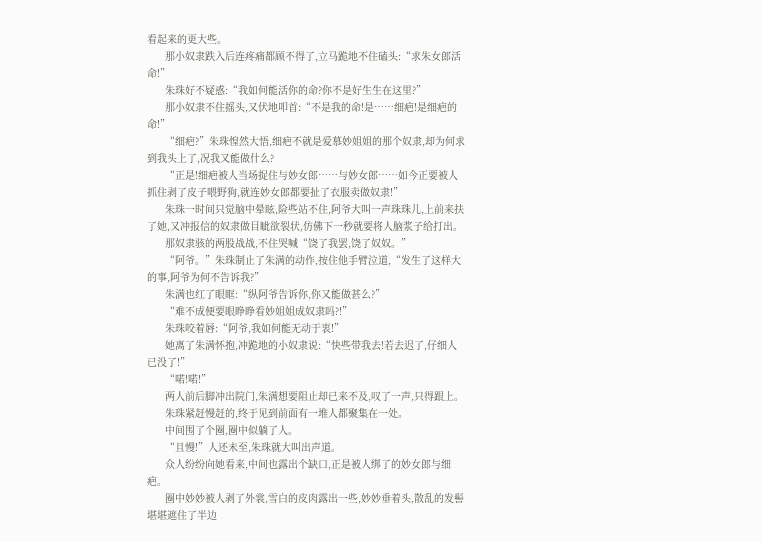看起来的更大些。
      那小奴隶跌入后连疼痛都顾不得了,立马跪地不住磕头:“求朱女郎活命!”
      朱珠好不疑惑:“我如何能活你的命?你不是好生生在这里?”
      那小奴隶不住摇头,又伏地叩首:“不是我的命!是……细疤!是细疤的命!”
      “细疤?”朱珠惶然大悟,细疤不就是爱慕妙姐姐的那个奴隶,却为何求到我头上了,况我又能做什么?
      “正是!细疤被人当场捉住与妙女郎……与妙女郎……如今正要被人抓住剥了皮子喂野狗,就连妙女郎都要扯了衣服卖做奴隶!”
      朱珠一时间只觉脑中晕眩,险些站不住,阿爷大叫一声珠珠儿,上前来扶了她,又冲报信的奴隶做目眦欲裂状,仿佛下一秒就要将人脑浆子给打出。
      那奴隶骇的两股战战,不住哭喊“饶了我罢,饶了奴奴。”
      “阿爷。”朱珠制止了朱满的动作,按住他手臂泣道,“发生了这样大的事,阿爷为何不告诉我?”
      朱满也红了眼眶:“纵阿爷告诉你,你又能做甚么?”
      “难不成便要眼睁睁看妙姐姐成奴隶吗?!”
      朱珠咬着唇:“阿爷,我如何能无动于衷!”
      她离了朱满怀抱,冲跪地的小奴隶说:“快些带我去!若去迟了,仔细人已没了!”
      “喏!喏!”
      两人前后脚冲出院门,朱满想要阻止却已来不及,叹了一声,只得跟上。
      朱珠紧赶慢赶的,终于见到前面有一堆人都聚集在一处。
      中间围了个圈,圈中似躺了人。
      “且慢!”人还未至,朱珠就大叫出声道。
      众人纷纷向她看来,中间也露出个缺口,正是被人绑了的妙女郎与细疤。
      圈中妙妙被人剥了外裳,雪白的皮肉露出一些,妙妙垂着头,散乱的发髻堪堪遮住了半边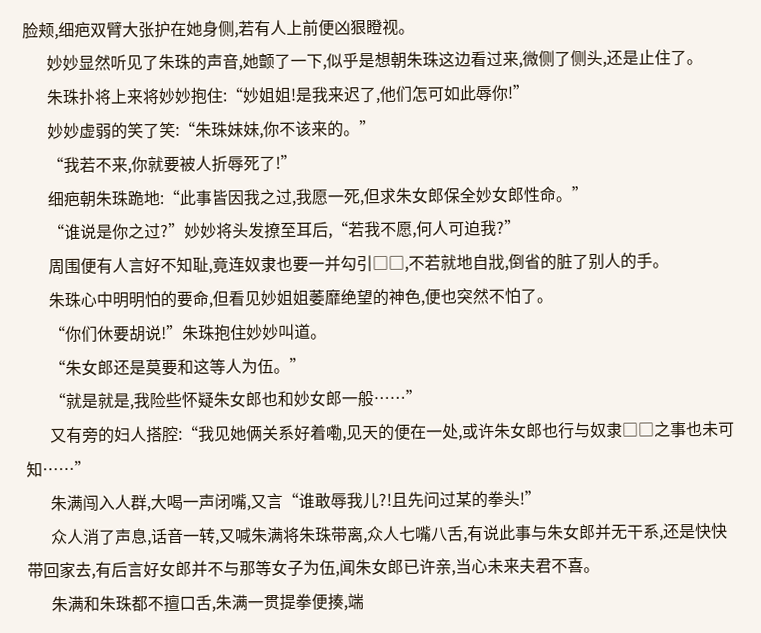脸颊,细疤双臂大张护在她身侧,若有人上前便凶狠瞪视。
      妙妙显然听见了朱珠的声音,她颤了一下,似乎是想朝朱珠这边看过来,微侧了侧头,还是止住了。
      朱珠扑将上来将妙妙抱住:“妙姐姐!是我来迟了,他们怎可如此辱你!”
      妙妙虚弱的笑了笑:“朱珠妹妹,你不该来的。”
      “我若不来,你就要被人折辱死了!”
      细疤朝朱珠跪地:“此事皆因我之过,我愿一死,但求朱女郎保全妙女郎性命。”
      “谁说是你之过?”妙妙将头发撩至耳后,“若我不愿,何人可迫我?”
      周围便有人言好不知耻,竟连奴隶也要一并勾引□□,不若就地自戕,倒省的脏了别人的手。
      朱珠心中明明怕的要命,但看见妙姐姐萎靡绝望的神色,便也突然不怕了。
      “你们休要胡说!”朱珠抱住妙妙叫道。
      “朱女郎还是莫要和这等人为伍。”
      “就是就是,我险些怀疑朱女郎也和妙女郎一般……”
      又有旁的妇人搭腔:“我见她俩关系好着嘞,见天的便在一处,或许朱女郎也行与奴隶□□之事也未可知……”
      朱满闯入人群,大喝一声闭嘴,又言“谁敢辱我儿?!且先问过某的拳头!”
      众人消了声息,话音一转,又喊朱满将朱珠带离,众人七嘴八舌,有说此事与朱女郎并无干系,还是快快带回家去,有后言好女郎并不与那等女子为伍,闻朱女郎已许亲,当心未来夫君不喜。
      朱满和朱珠都不擅口舌,朱满一贯提拳便揍,端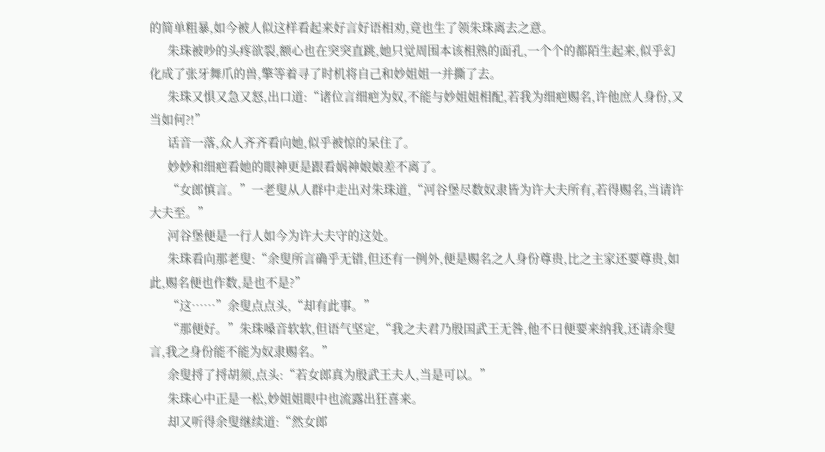的简单粗暴,如今被人似这样看起来好言好语相劝,竟也生了领朱珠离去之意。
      朱珠被吵的头疼欲裂,额心也在突突直跳,她只觉周围本该相熟的面孔,一个个的都陌生起来,似乎幻化成了张牙舞爪的兽,擎等着寻了时机将自己和妙姐姐一并撕了去。
      朱珠又惧又急又怒,出口道:“诸位言细疤为奴,不能与妙姐姐相配,若我为细疤赐名,许他庶人身份,又当如何?!”
      话音一落,众人齐齐看向她,似乎被惊的呆住了。
      妙妙和细疤看她的眼神更是跟看娲神娘娘差不离了。
      “女郎慎言。”一老叟从人群中走出对朱珠道,“河谷堡尽数奴隶皆为许大夫所有,若得赐名,当请许大夫至。”
      河谷堡便是一行人如今为许大夫守的这处。
      朱珠看向那老叟:“余叟所言确乎无错,但还有一例外,便是赐名之人身份尊贵,比之主家还要尊贵,如此,赐名便也作数,是也不是?”
      “这……”余叟点点头,“却有此事。”
      “那便好。”朱珠嗓音软软,但语气坚定,“我之夫君乃殷国武王无咎,他不日便要来纳我,还请余叟言,我之身份能不能为奴隶赐名。”
      余叟捋了捋胡须,点头:“若女郎真为殷武王夫人,当是可以。”
      朱珠心中正是一松,妙姐姐眼中也流露出狂喜来。
      却又听得余叟继续道:“然女郎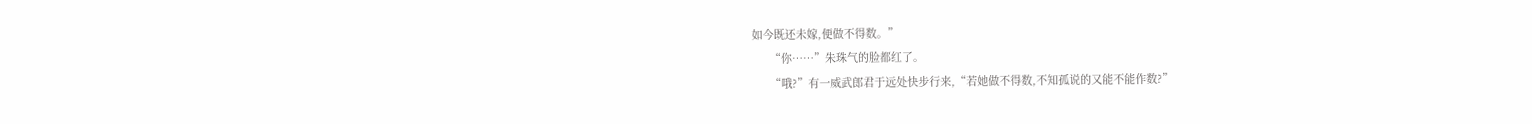如今既还未嫁,便做不得数。”
      “你……”朱珠气的脸都红了。
      “哦?”有一威武郎君于远处快步行来,“若她做不得数,不知孤说的又能不能作数?”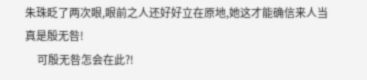朱珠眨了两次眼,眼前之人还好好立在原地,她这才能确信来人当真是殷无咎!
      可殷无咎怎会在此?!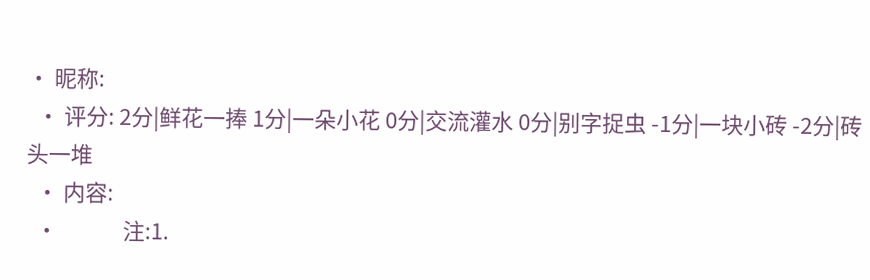• 昵称:
  • 评分: 2分|鲜花一捧 1分|一朵小花 0分|交流灌水 0分|别字捉虫 -1分|一块小砖 -2分|砖头一堆
  • 内容:
  •             注:1.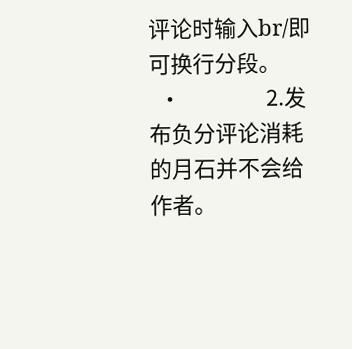评论时输入br/即可换行分段。
  •                 2.发布负分评论消耗的月石并不会给作者。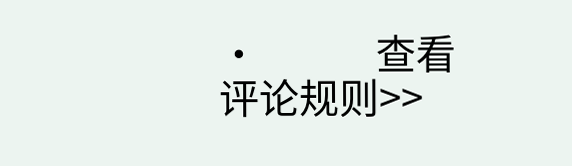•             查看评论规则>>